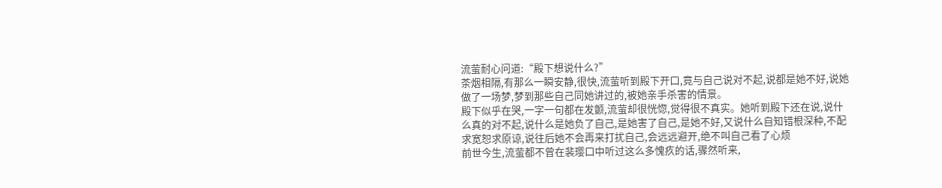流萤耐心问道:“殿下想说什么?”
茶烟相隔,有那么一瞬安静,很快,流萤听到殿下开口,竟与自己说对不起,说都是她不好,说她做了一场梦,梦到那些自己同她讲过的,被她亲手杀害的情景。
殿下似乎在哭,一字一句都在发颤,流萤却很恍惚,觉得很不真实。她听到殿下还在说,说什么真的对不起,说什么是她负了自己,是她害了自己,是她不好,又说什么自知错根深种,不配求宽恕求原谅,说往后她不会再来打扰自己,会远远避开,绝不叫自己看了心烦
前世今生,流萤都不曾在裴璎口中听过这么多愧疚的话,骤然听来,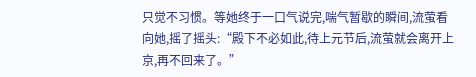只觉不习惯。等她终于一口气说完,喘气暂歇的瞬间,流萤看向她,摇了摇头:“殿下不必如此,待上元节后,流萤就会离开上京,再不回来了。”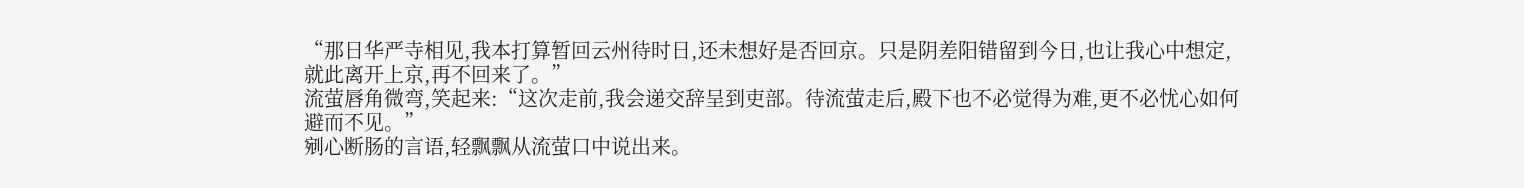“那日华严寺相见,我本打算暂回云州待时日,还未想好是否回京。只是阴差阳错留到今日,也让我心中想定,就此离开上京,再不回来了。”
流萤唇角微弯,笑起来:“这次走前,我会递交辞呈到吏部。待流萤走后,殿下也不必觉得为难,更不必忧心如何避而不见。”
剜心断肠的言语,轻飘飘从流萤口中说出来。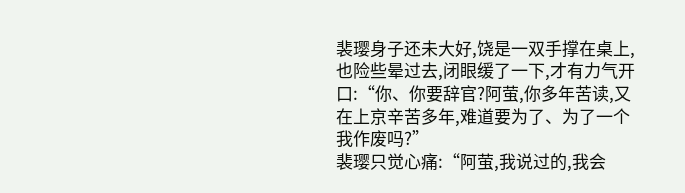裴璎身子还未大好,饶是一双手撑在桌上,也险些晕过去,闭眼缓了一下,才有力气开口:“你、你要辞官?阿萤,你多年苦读,又在上京辛苦多年,难道要为了、为了一个我作废吗?”
裴璎只觉心痛:“阿萤,我说过的,我会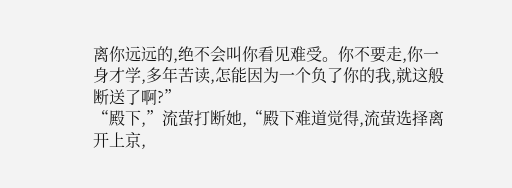离你远远的,绝不会叫你看见难受。你不要走,你一身才学,多年苦读,怎能因为一个负了你的我,就这般断送了啊?”
“殿下,”流萤打断她,“殿下难道觉得,流萤选择离开上京,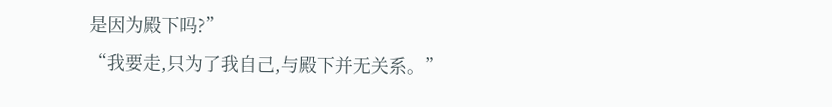是因为殿下吗?”
“我要走,只为了我自己,与殿下并无关系。”